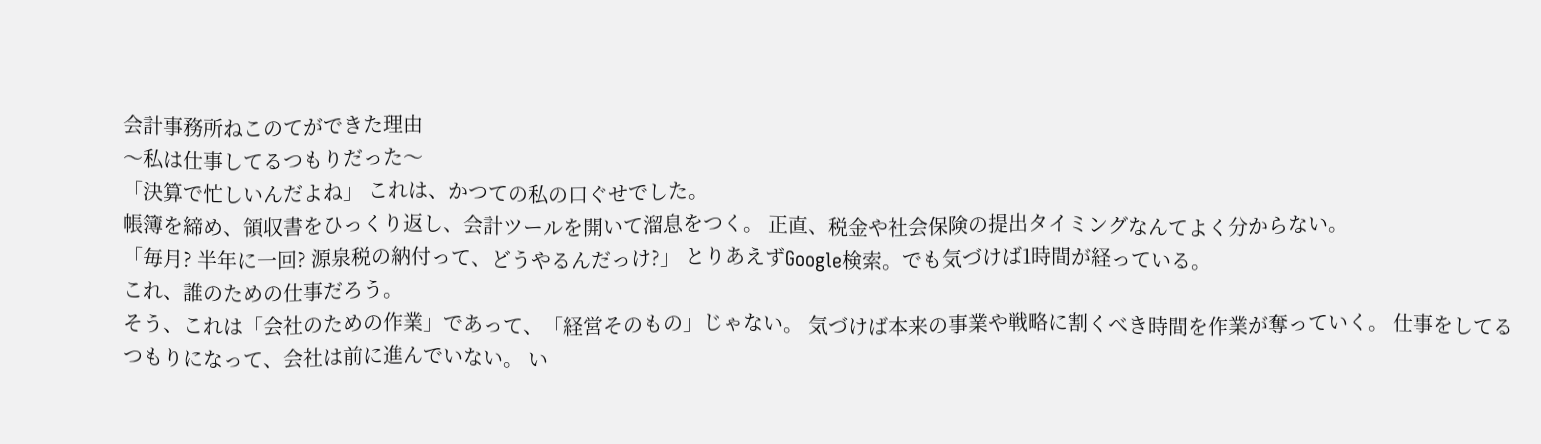会計事務所ねこのてができた理由
〜私は仕事してるつもりだった〜
「決算で忙しいんだよね」 これは、かつての私の口ぐせでした。
帳簿を締め、領収書をひっくり返し、会計ツールを開いて溜息をつく。 正直、税金や社会保険の提出タイミングなんてよく分からない。
「毎月? 半年に一回? 源泉税の納付って、どうやるんだっけ?」 とりあえずGoogle検索。でも気づけば1時間が経っている。
これ、誰のための仕事だろう。
そう、これは「会社のための作業」であって、「経営そのもの」じゃない。 気づけば本来の事業や戦略に割くべき時間を作業が奪っていく。 仕事をしてるつもりになって、会社は前に進んでいない。 い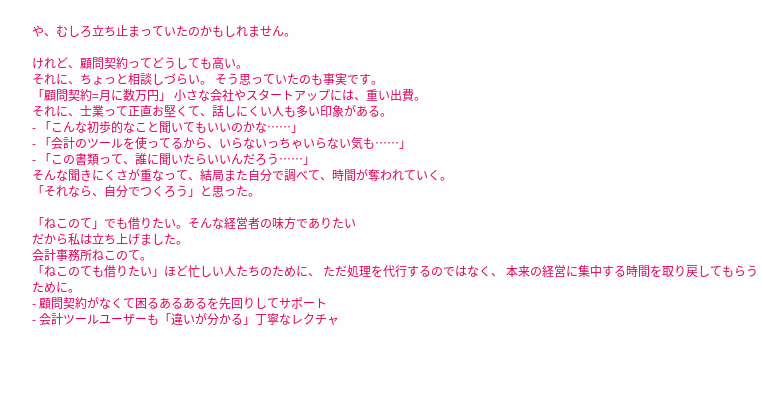や、むしろ立ち止まっていたのかもしれません。

けれど、顧問契約ってどうしても高い。
それに、ちょっと相談しづらい。 そう思っていたのも事実です。
「顧問契約=月に数万円」 小さな会社やスタートアップには、重い出費。
それに、士業って正直お堅くて、話しにくい人も多い印象がある。
- 「こんな初歩的なこと聞いてもいいのかな……」
- 「会計のツールを使ってるから、いらないっちゃいらない気も……」
- 「この書類って、誰に聞いたらいいんだろう……」
そんな聞きにくさが重なって、結局また自分で調べて、時間が奪われていく。
「それなら、自分でつくろう」と思った。

「ねこのて」でも借りたい。そんな経営者の味方でありたい
だから私は立ち上げました。
会計事務所ねこのて。
「ねこのても借りたい」ほど忙しい人たちのために、 ただ処理を代行するのではなく、 本来の経営に集中する時間を取り戻してもらうために。
- 顧問契約がなくて困るあるあるを先回りしてサポート
- 会計ツールユーザーも「違いが分かる」丁寧なレクチャ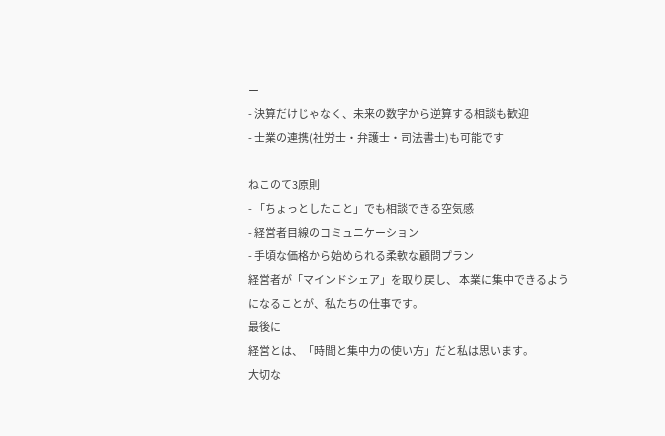ー
- 決算だけじゃなく、未来の数字から逆算する相談も歓迎
- 士業の連携(社労士・弁護士・司法書士)も可能です

ねこのて3原則
- 「ちょっとしたこと」でも相談できる空気感
- 経営者目線のコミュニケーション
- 手頃な価格から始められる柔軟な顧問プラン
経営者が「マインドシェア」を取り戻し、 本業に集中できるようになることが、私たちの仕事です。
最後に
経営とは、「時間と集中力の使い方」だと私は思います。
大切な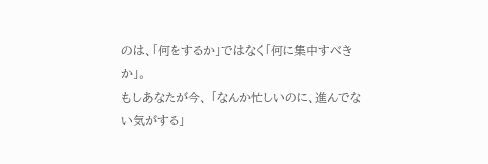のは、「何をするか」ではなく「何に集中すべきか」。
もしあなたが今、 「なんか忙しいのに、進んでない気がする」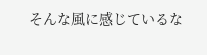そんな風に感じているな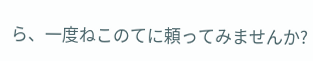ら、一度ねこのてに頼ってみませんか?